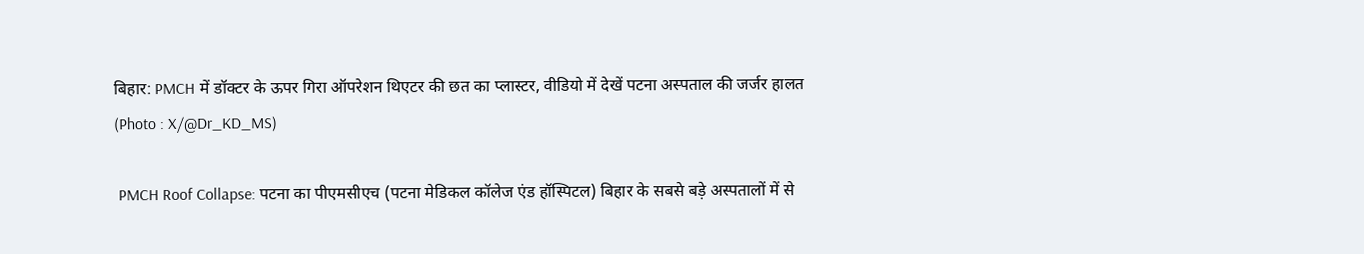बिहार: PMCH में डॉक्टर के ऊपर गिरा ऑपरेशन थिएटर की छत का प्लास्टर, वीडियो में देखें पटना अस्पताल की जर्जर हालत
(Photo : X/@Dr_KD_MS)

 PMCH Roof Collapse: पटना का पीएमसीएच (पटना मेडिकल कॉलेज एंड हॉस्पिटल) बिहार के सबसे बड़े अस्पतालों में से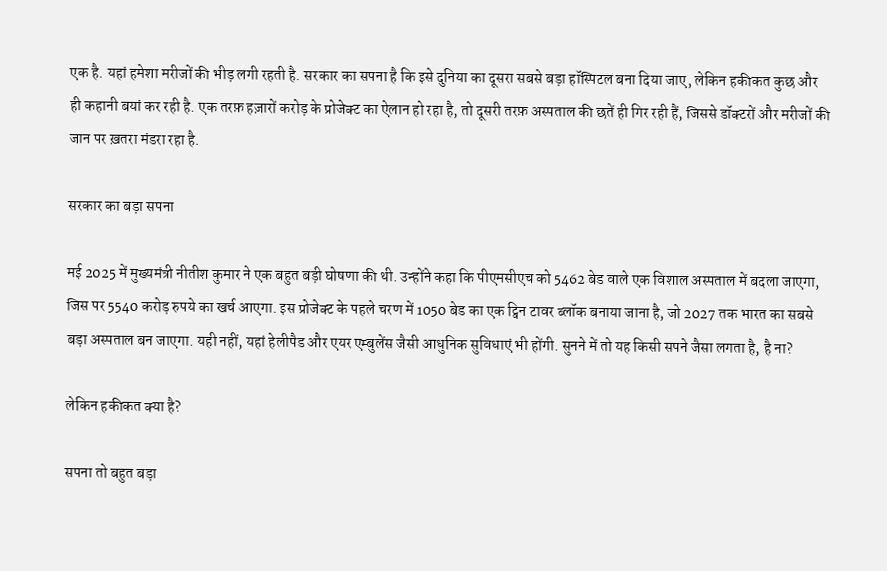एक है. यहां हमेशा मरीजों की भीड़ लगी रहती है. सरकार का सपना है कि इसे दुनिया का दूसरा सबसे बड़ा हॉस्पिटल बना दिया जाए, लेकिन हकीकत कुछ और ही कहानी बयां कर रही है. एक तरफ़ हज़ारों करोड़ के प्रोजेक्ट का ऐलान हो रहा है, तो दूसरी तरफ़ अस्पताल की छतें ही गिर रही हैं, जिससे डॉक्टरों और मरीजों की जान पर ख़तरा मंडरा रहा है.

सरकार का बड़ा सपना

मई 2025 में मुख्यमंत्री नीतीश कुमार ने एक बहुत बड़ी घोषणा की थी. उन्होंने कहा कि पीएमसीएच को 5462 बेड वाले एक विशाल अस्पताल में बदला जाएगा, जिस पर 5540 करोड़ रुपये का खर्च आएगा. इस प्रोजेक्ट के पहले चरण में 1050 बेड का एक ट्विन टावर ब्लॉक बनाया जाना है, जो 2027 तक भारत का सबसे बड़ा अस्पताल बन जाएगा. यही नहीं, यहां हेलीपैड और एयर एम्बुलेंस जैसी आधुनिक सुविधाएं भी होंगी. सुनने में तो यह किसी सपने जैसा लगता है, है ना?

लेकिन हकीकत क्या है?

सपना तो बहुत बड़ा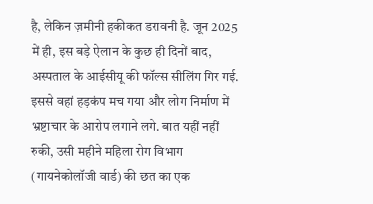है, लेकिन ज़मीनी हकीकत डरावनी है. जून 2025 में ही, इस बड़े ऐलान के कुछ ही दिनों बाद, अस्पताल के आईसीयू की फॉल्स सीलिंग गिर गई. इससे वहां हड़कंप मच गया और लोग निर्माण में भ्रष्टाचार के आरोप लगाने लगे. बात यहीं नहीं रुकी, उसी महीने महिला रोग विभाग (गायनेकोलॉजी वार्ड) की छत का एक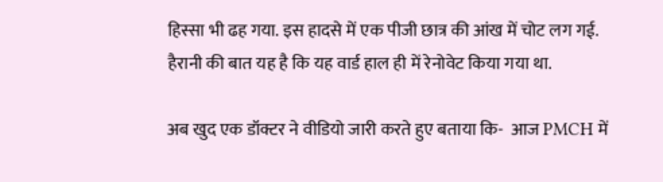हिस्सा भी ढह गया. इस हादसे में एक पीजी छात्र की आंख में चोट लग गई. हैरानी की बात यह है कि यह वार्ड हाल ही में रेनोवेट किया गया था.

अब खुद एक डॉक्टर ने वीडियो जारी करते हुए बताया कि-  आज PMCH में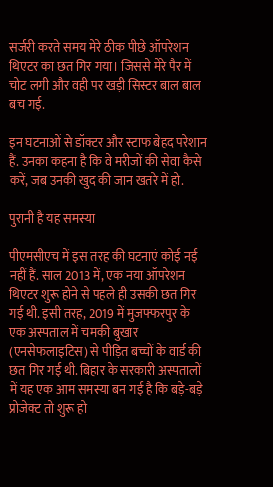सर्जरी करते समय मेरे ठीक पीछे ऑपरेशन थिएटर का छत गिर गया। जिससे मेरे पैर में चोट लगी और वही पर खड़ी सिस्टर बाल बाल बच गई.

इन घटनाओं से डॉक्टर और स्टाफ बेहद परेशान हैं. उनका कहना है कि वे मरीजों की सेवा कैसे करें, जब उनकी खुद की जान खतरे में हो.

पुरानी है यह समस्या

पीएमसीएच में इस तरह की घटनाएं कोई नई नहीं हैं. साल 2013 में, एक नया ऑपरेशन थिएटर शुरू होने से पहले ही उसकी छत गिर गई थी. इसी तरह, 2019 में मुजफ्फरपुर के एक अस्पताल में चमकी बुखार (एनसेफलाइटिस) से पीड़ित बच्चों के वार्ड की छत गिर गई थी. बिहार के सरकारी अस्पतालों में यह एक आम समस्या बन गई है कि बड़े-बड़े प्रोजेक्ट तो शुरू हो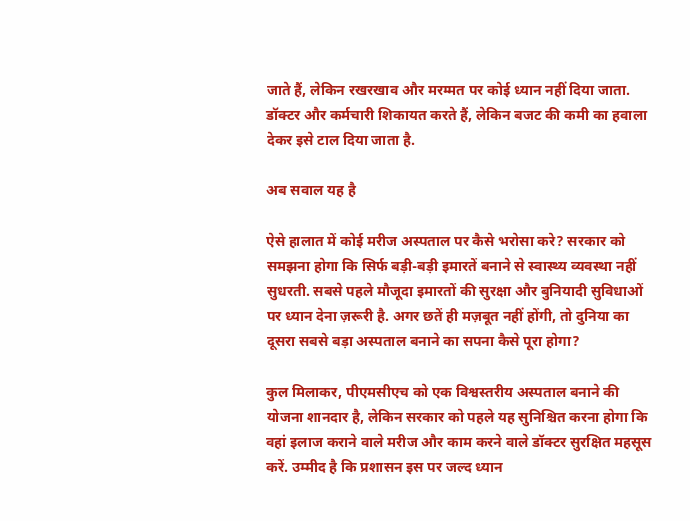जाते हैं, लेकिन रखरखाव और मरम्मत पर कोई ध्यान नहीं दिया जाता. डॉक्टर और कर्मचारी शिकायत करते हैं, लेकिन बजट की कमी का हवाला देकर इसे टाल दिया जाता है.

अब सवाल यह है

ऐसे हालात में कोई मरीज अस्पताल पर कैसे भरोसा करे? सरकार को समझना होगा कि सिर्फ बड़ी-बड़ी इमारतें बनाने से स्वास्थ्य व्यवस्था नहीं सुधरती. सबसे पहले मौजूदा इमारतों की सुरक्षा और बुनियादी सुविधाओं पर ध्यान देना ज़रूरी है. अगर छतें ही मज़बूत नहीं होंगी, तो दुनिया का दूसरा सबसे बड़ा अस्पताल बनाने का सपना कैसे पूरा होगा?

कुल मिलाकर, पीएमसीएच को एक विश्वस्तरीय अस्पताल बनाने की योजना शानदार है, लेकिन सरकार को पहले यह सुनिश्चित करना होगा कि वहां इलाज कराने वाले मरीज और काम करने वाले डॉक्टर सुरक्षित महसूस करें. उम्मीद है कि प्रशासन इस पर जल्द ध्यान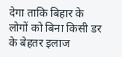देगा ताकि बिहार के लोगों को बिना किसी डर के बेहतर इलाज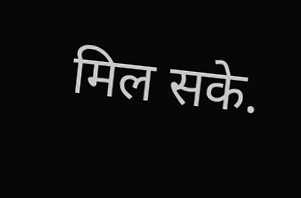मिल सके.